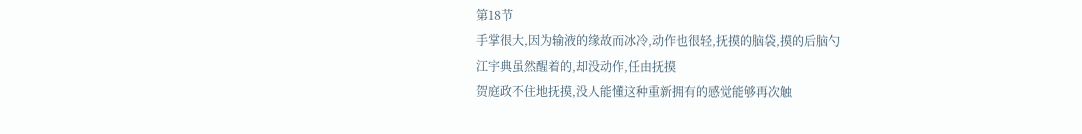第18节
手掌很大,因为输液的缘故而冰冷,动作也很轻,抚摸的脑袋,摸的后脑勺
江宇典虽然醒着的,却没动作,任由抚摸
贺庭政不住地抚摸,没人能懂这种重新拥有的感觉能够再次触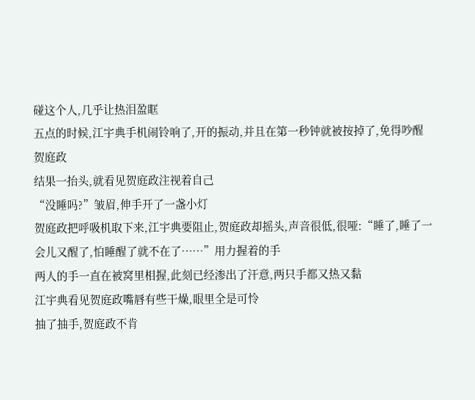碰这个人,几乎让热泪盈眶
五点的时候,江宇典手机闹铃响了,开的振动,并且在第一秒钟就被按掉了,免得吵醒贺庭政
结果一抬头,就看见贺庭政注视着自己
“没睡吗?”皱眉,伸手开了一盏小灯
贺庭政把呼吸机取下来,江宇典要阻止,贺庭政却摇头,声音很低,很哑:“睡了,睡了一会儿又醒了,怕睡醒了就不在了……”用力握着的手
两人的手一直在被窝里相握,此刻已经渗出了汗意,两只手都又热又黏
江宇典看见贺庭政嘴唇有些干燥,眼里全是可怜
抽了抽手,贺庭政不肯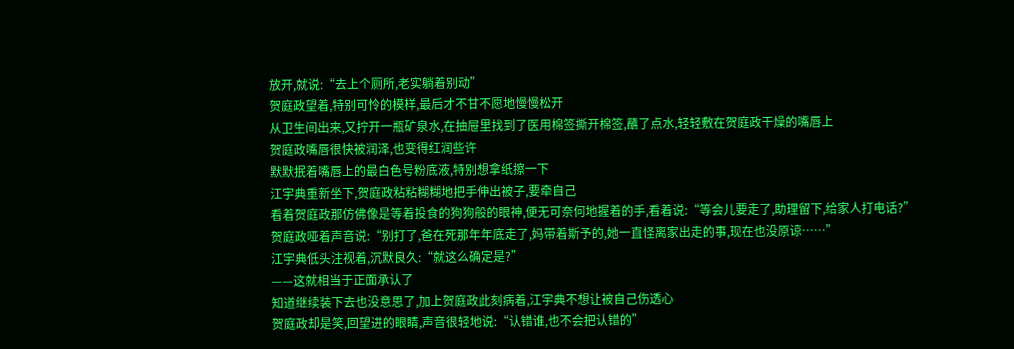放开,就说:“去上个厕所,老实躺着别动”
贺庭政望着,特别可怜的模样,最后才不甘不愿地慢慢松开
从卫生间出来,又拧开一瓶矿泉水,在抽屉里找到了医用棉签撕开棉签,蘸了点水,轻轻敷在贺庭政干燥的嘴唇上
贺庭政嘴唇很快被润泽,也变得红润些许
默默抿着嘴唇上的最白色号粉底液,特别想拿纸擦一下
江宇典重新坐下,贺庭政粘粘糊糊地把手伸出被子,要牵自己
看着贺庭政那仿佛像是等着投食的狗狗般的眼神,便无可奈何地握着的手,看着说:“等会儿要走了,助理留下,给家人打电话?”
贺庭政哑着声音说:“别打了,爸在死那年年底走了,妈带着斯予的,她一直怪离家出走的事,现在也没原谅……”
江宇典低头注视着,沉默良久:“就这么确定是?”
——这就相当于正面承认了
知道继续装下去也没意思了,加上贺庭政此刻病着,江宇典不想让被自己伤透心
贺庭政却是笑,回望进的眼睛,声音很轻地说:“认错谁,也不会把认错的”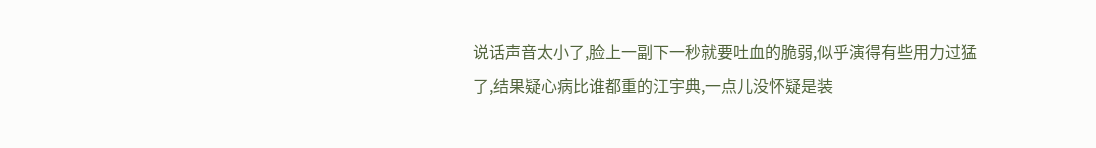说话声音太小了,脸上一副下一秒就要吐血的脆弱,似乎演得有些用力过猛了,结果疑心病比谁都重的江宇典,一点儿没怀疑是装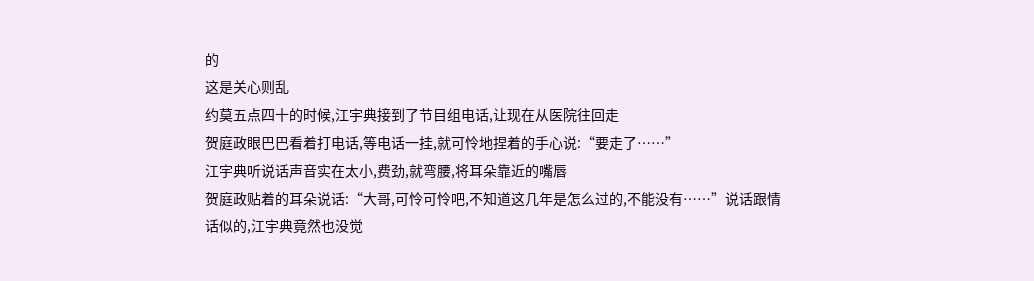的
这是关心则乱
约莫五点四十的时候,江宇典接到了节目组电话,让现在从医院往回走
贺庭政眼巴巴看着打电话,等电话一挂,就可怜地捏着的手心说:“要走了……”
江宇典听说话声音实在太小,费劲,就弯腰,将耳朵靠近的嘴唇
贺庭政贴着的耳朵说话:“大哥,可怜可怜吧,不知道这几年是怎么过的,不能没有……”说话跟情话似的,江宇典竟然也没觉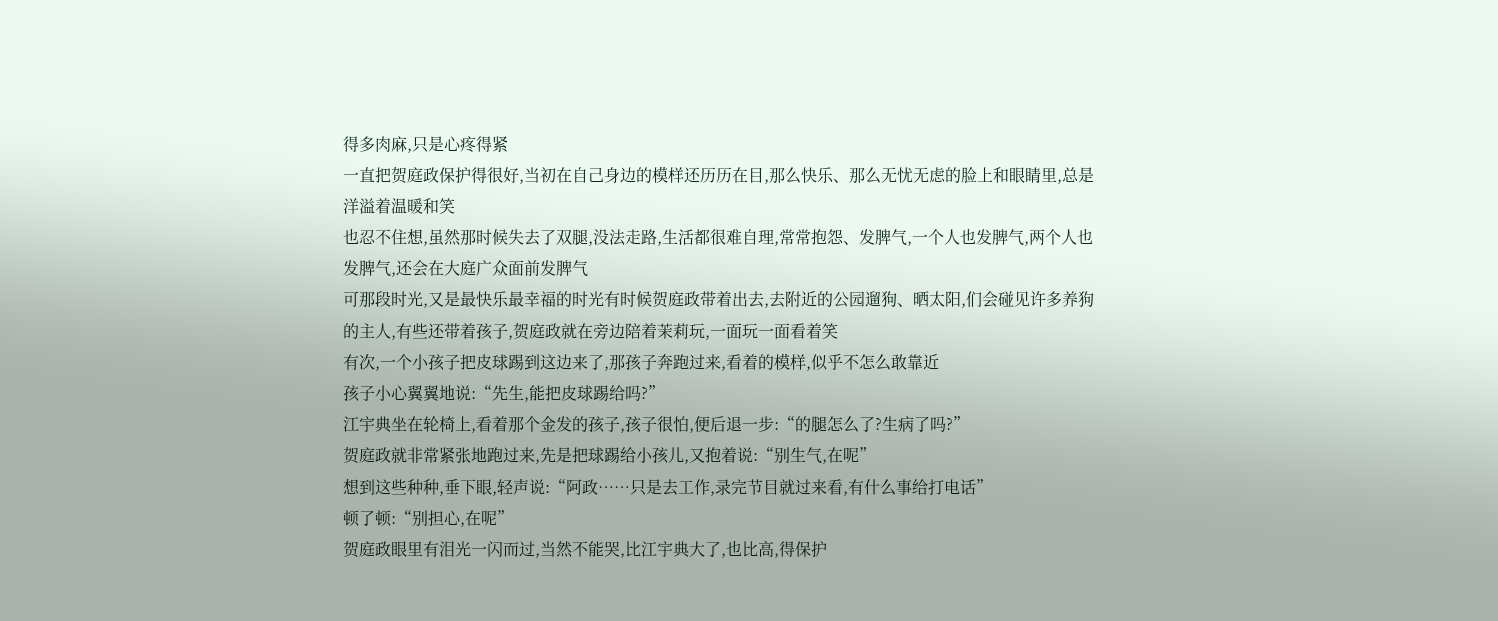得多肉麻,只是心疼得紧
一直把贺庭政保护得很好,当初在自己身边的模样还历历在目,那么快乐、那么无忧无虑的脸上和眼睛里,总是洋溢着温暖和笑
也忍不住想,虽然那时候失去了双腿,没法走路,生活都很难自理,常常抱怨、发脾气,一个人也发脾气,两个人也发脾气,还会在大庭广众面前发脾气
可那段时光,又是最快乐最幸福的时光有时候贺庭政带着出去,去附近的公园遛狗、晒太阳,们会碰见许多养狗的主人,有些还带着孩子,贺庭政就在旁边陪着茉莉玩,一面玩一面看着笑
有次,一个小孩子把皮球踢到这边来了,那孩子奔跑过来,看着的模样,似乎不怎么敢靠近
孩子小心翼翼地说:“先生,能把皮球踢给吗?”
江宇典坐在轮椅上,看着那个金发的孩子,孩子很怕,便后退一步:“的腿怎么了?生病了吗?”
贺庭政就非常紧张地跑过来,先是把球踢给小孩儿,又抱着说:“别生气,在呢”
想到这些种种,垂下眼,轻声说:“阿政……只是去工作,录完节目就过来看,有什么事给打电话”
顿了顿:“别担心,在呢”
贺庭政眼里有泪光一闪而过,当然不能哭,比江宇典大了,也比高,得保护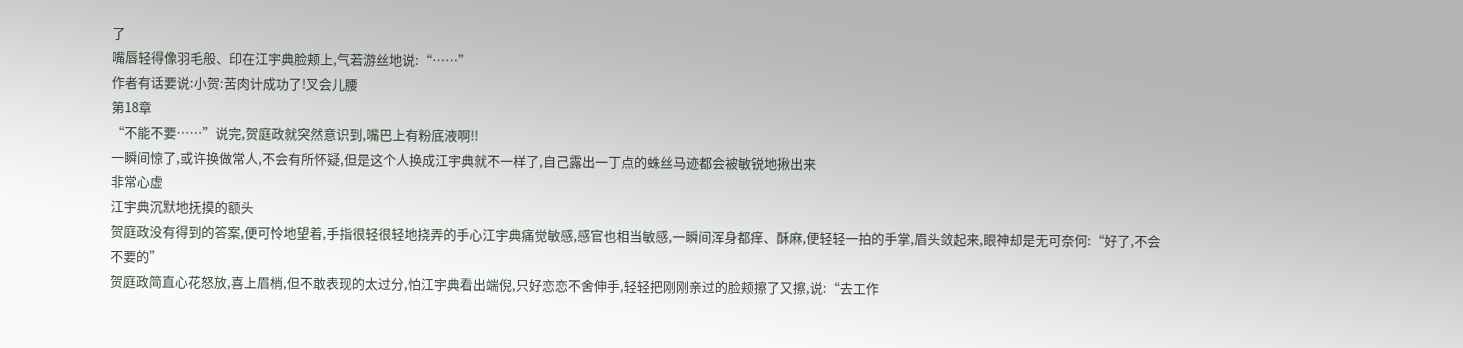了
嘴唇轻得像羽毛般、印在江宇典脸颊上,气若游丝地说:“……”
作者有话要说:小贺:苦肉计成功了!叉会儿腰
第18章
“不能不要……”说完,贺庭政就突然意识到,嘴巴上有粉底液啊!!
一瞬间惊了,或许换做常人,不会有所怀疑,但是这个人换成江宇典就不一样了,自己露出一丁点的蛛丝马迹都会被敏锐地揪出来
非常心虚
江宇典沉默地抚摸的额头
贺庭政没有得到的答案,便可怜地望着,手指很轻很轻地挠弄的手心江宇典痛觉敏感,感官也相当敏感,一瞬间浑身都痒、酥麻,便轻轻一拍的手掌,眉头敛起来,眼神却是无可奈何:“好了,不会不要的”
贺庭政简直心花怒放,喜上眉梢,但不敢表现的太过分,怕江宇典看出端倪,只好恋恋不舍伸手,轻轻把刚刚亲过的脸颊擦了又擦,说:“去工作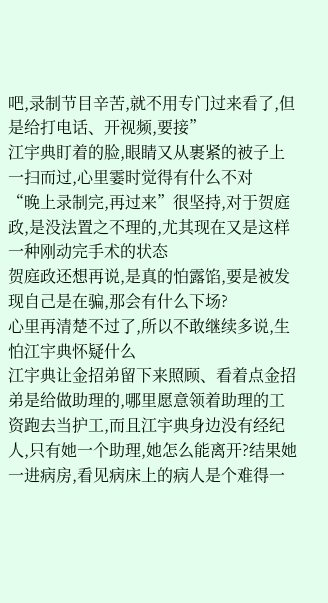吧,录制节目辛苦,就不用专门过来看了,但是给打电话、开视频,要接”
江宇典盯着的脸,眼睛又从裹紧的被子上一扫而过,心里霎时觉得有什么不对
“晚上录制完,再过来”很坚持,对于贺庭政,是没法置之不理的,尤其现在又是这样一种刚动完手术的状态
贺庭政还想再说,是真的怕露馅,要是被发现自己是在骗,那会有什么下场?
心里再清楚不过了,所以不敢继续多说,生怕江宇典怀疑什么
江宇典让金招弟留下来照顾、看着点金招弟是给做助理的,哪里愿意领着助理的工资跑去当护工,而且江宇典身边没有经纪人,只有她一个助理,她怎么能离开?结果她一进病房,看见病床上的病人是个难得一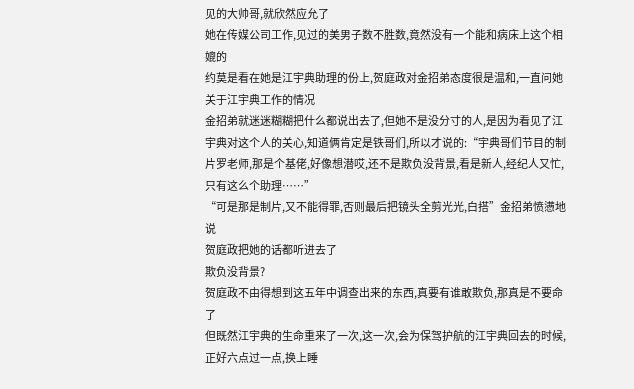见的大帅哥,就欣然应允了
她在传媒公司工作,见过的美男子数不胜数,竟然没有一个能和病床上这个相媲的
约莫是看在她是江宇典助理的份上,贺庭政对金招弟态度很是温和,一直问她关于江宇典工作的情况
金招弟就迷迷糊糊把什么都说出去了,但她不是没分寸的人,是因为看见了江宇典对这个人的关心,知道俩肯定是铁哥们,所以才说的:“宇典哥们节目的制片罗老师,那是个基佬,好像想潜哎,还不是欺负没背景,看是新人,经纪人又忙,只有这么个助理……”
“可是那是制片,又不能得罪,否则最后把镜头全剪光光,白搭”金招弟愤懑地说
贺庭政把她的话都听进去了
欺负没背景?
贺庭政不由得想到这五年中调查出来的东西,真要有谁敢欺负,那真是不要命了
但既然江宇典的生命重来了一次,这一次,会为保驾护航的江宇典回去的时候,正好六点过一点,换上睡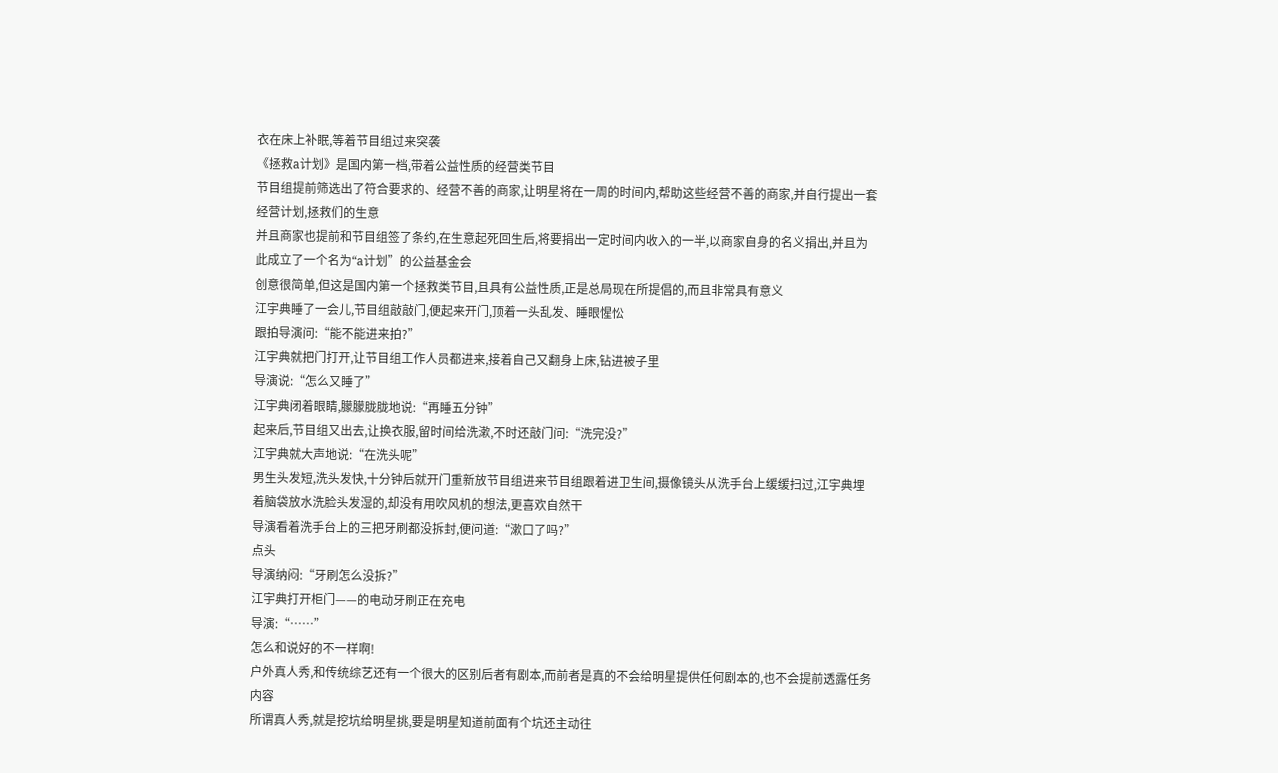衣在床上补眠,等着节目组过来突袭
《拯救a计划》是国内第一档,带着公益性质的经营类节目
节目组提前筛选出了符合要求的、经营不善的商家,让明星将在一周的时间内,帮助这些经营不善的商家,并自行提出一套经营计划,拯救们的生意
并且商家也提前和节目组签了条约,在生意起死回生后,将要捐出一定时间内收入的一半,以商家自身的名义捐出,并且为此成立了一个名为“a计划”的公益基金会
创意很简单,但这是国内第一个拯救类节目,且具有公益性质,正是总局现在所提倡的,而且非常具有意义
江宇典睡了一会儿,节目组敲敲门,便起来开门,顶着一头乱发、睡眼惺忪
跟拍导演问:“能不能进来拍?”
江宇典就把门打开,让节目组工作人员都进来,接着自己又翻身上床,钻进被子里
导演说:“怎么又睡了”
江宇典闭着眼睛,朦朦胧胧地说:“再睡五分钟”
起来后,节目组又出去,让换衣服,留时间给洗漱,不时还敲门问:“洗完没?”
江宇典就大声地说:“在洗头呢”
男生头发短,洗头发快,十分钟后就开门重新放节目组进来节目组跟着进卫生间,摄像镜头从洗手台上缓缓扫过,江宇典埋着脑袋放水洗脸头发湿的,却没有用吹风机的想法,更喜欢自然干
导演看着洗手台上的三把牙刷都没拆封,便问道:“漱口了吗?”
点头
导演纳闷:“牙刷怎么没拆?”
江宇典打开柜门——的电动牙刷正在充电
导演:“……”
怎么和说好的不一样啊!
户外真人秀,和传统综艺还有一个很大的区别后者有剧本,而前者是真的不会给明星提供任何剧本的,也不会提前透露任务内容
所谓真人秀,就是挖坑给明星挑,要是明星知道前面有个坑还主动往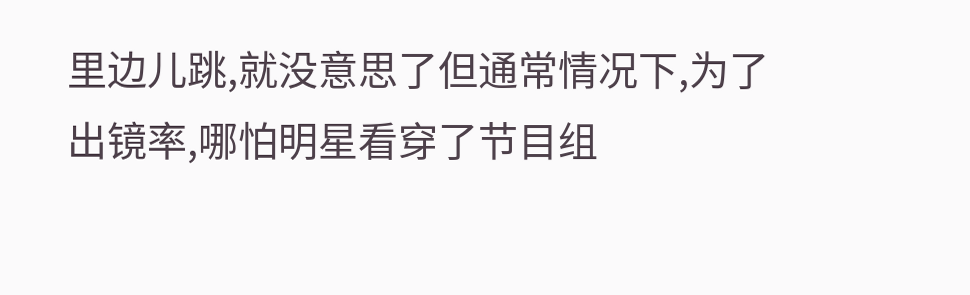里边儿跳,就没意思了但通常情况下,为了出镜率,哪怕明星看穿了节目组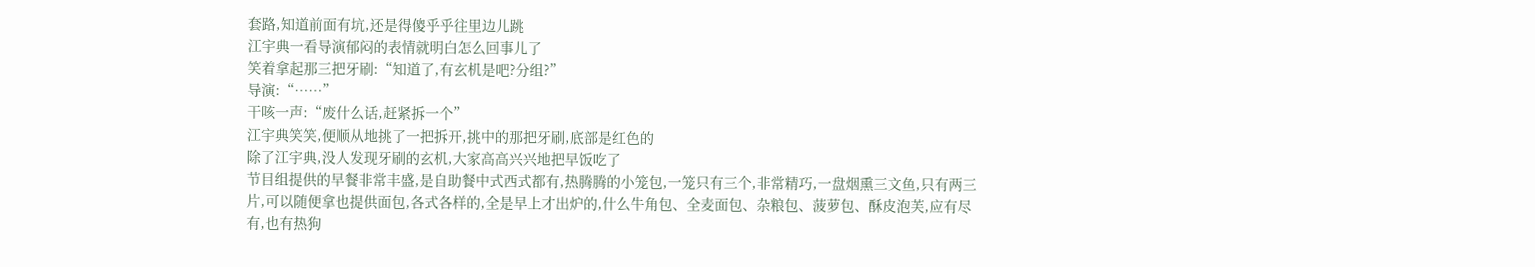套路,知道前面有坑,还是得傻乎乎往里边儿跳
江宇典一看导演郁闷的表情就明白怎么回事儿了
笑着拿起那三把牙刷:“知道了,有玄机是吧?分组?”
导演:“……”
干咳一声:“废什么话,赶紧拆一个”
江宇典笑笑,便顺从地挑了一把拆开,挑中的那把牙刷,底部是红色的
除了江宇典,没人发现牙刷的玄机,大家高高兴兴地把早饭吃了
节目组提供的早餐非常丰盛,是自助餐中式西式都有,热腾腾的小笼包,一笼只有三个,非常精巧,一盘烟熏三文鱼,只有两三片,可以随便拿也提供面包,各式各样的,全是早上才出炉的,什么牛角包、全麦面包、杂粮包、菠萝包、酥皮泡芙,应有尽有,也有热狗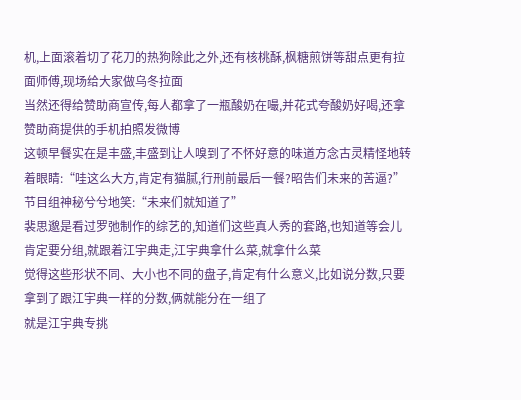机,上面滚着切了花刀的热狗除此之外,还有核桃酥,枫糖煎饼等甜点更有拉面师傅,现场给大家做乌冬拉面
当然还得给赞助商宣传,每人都拿了一瓶酸奶在嘬,并花式夸酸奶好喝,还拿赞助商提供的手机拍照发微博
这顿早餐实在是丰盛,丰盛到让人嗅到了不怀好意的味道方念古灵精怪地转着眼睛:“哇这么大方,肯定有猫腻,行刑前最后一餐?昭告们未来的苦逼?”
节目组神秘兮兮地笑:“未来们就知道了”
裴思邈是看过罗弛制作的综艺的,知道们这些真人秀的套路,也知道等会儿肯定要分组,就跟着江宇典走,江宇典拿什么菜,就拿什么菜
觉得这些形状不同、大小也不同的盘子,肯定有什么意义,比如说分数,只要拿到了跟江宇典一样的分数,俩就能分在一组了
就是江宇典专挑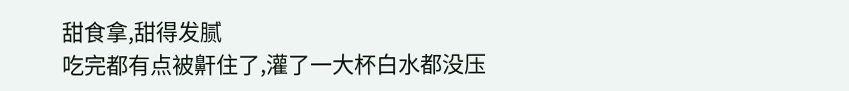甜食拿,甜得发腻
吃完都有点被鼾住了,灌了一大杯白水都没压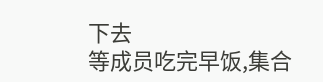下去
等成员吃完早饭,集合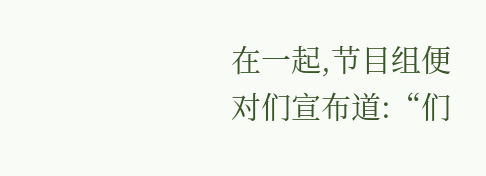在一起,节目组便对们宣布道:“们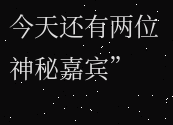今天还有两位神秘嘉宾”